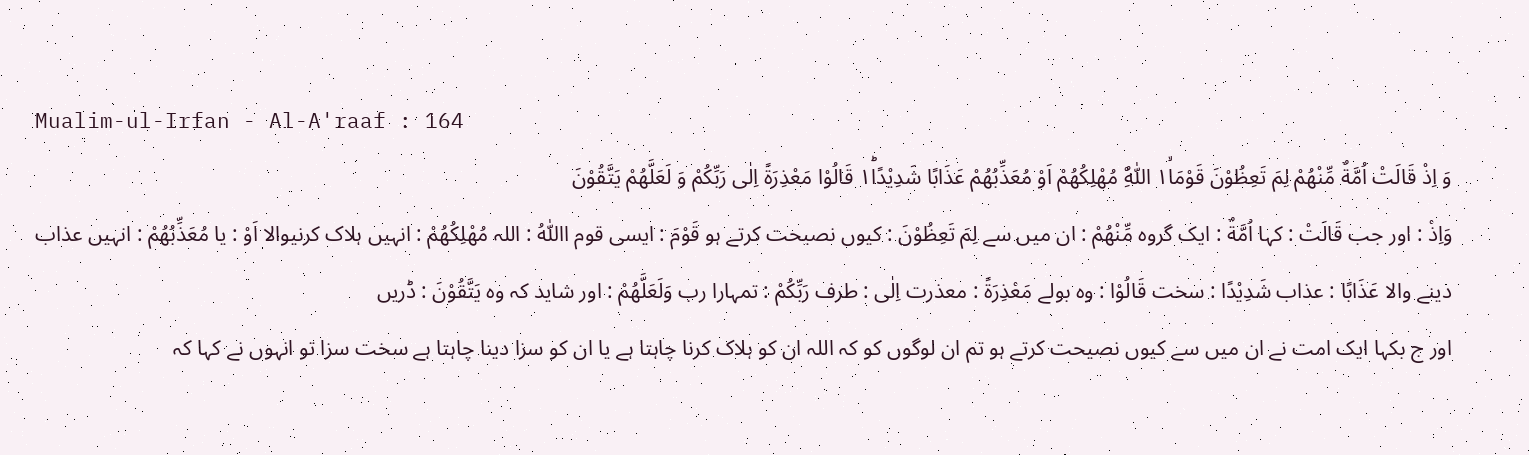Mualim-ul-Irfan - Al-A'raaf : 164
وَ اِذْ قَالَتْ اُمَّةٌ مِّنْهُمْ لِمَ تَعِظُوْنَ قَوْمَا١ۙ اِ۟للّٰهُ مُهْلِكُهُمْ اَوْ مُعَذِّبُهُمْ عَذَابًا شَدِیْدًا١ؕ قَالُوْا مَعْذِرَةً اِلٰى رَبِّكُمْ وَ لَعَلَّهُمْ یَتَّقُوْنَ
وَاِذْ : اور جب قَالَتْ : کہا اُمَّةٌ : ایک گروہ مِّنْهُمْ : ان میں سے لِمَ تَعِظُوْنَ : کیوں نصیحت کرتے ہو قَوْمَ : ایسی قوم االلّٰهُ : اللہ مُهْلِكُهُمْ : انہیں ہلاک کرنیوالا اَوْ : یا مُعَذِّبُهُمْ : انہیں عذاب دینے والا عَذَابًا : عذاب شَدِيْدًا : سخت قَالُوْا : وہ بولے مَعْذِرَةً : معذرت اِلٰى : طرف رَبِّكُمْ : تمہارا رب وَلَعَلَّهُمْ : اور شاید کہ وہ يَتَّقُوْنَ : ڈریں
اور ج بکہا ایک امت نے ان میں سے کیوں نصیحت کرتے ہو تم ان لوگوں کو کہ اللہ ان کو ہلاک کرنا چاہتا ہے یا ان کو سزا دینا چاہتا ہے سخت سزا تو انہوں نے کہا کہ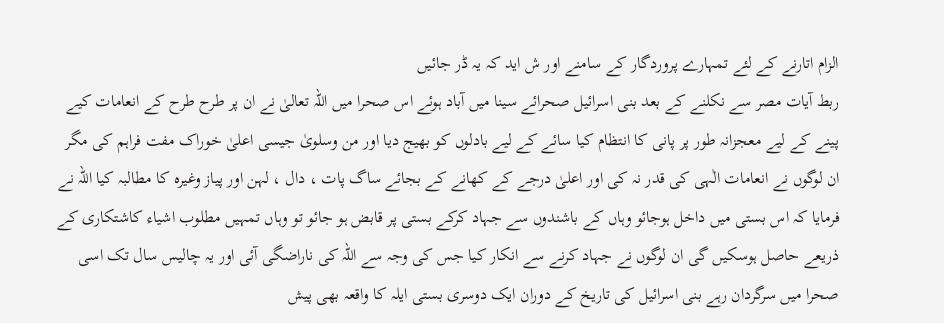الزام اتارنے کے لئے تمہارے پروردگار کے سامنے اور ش اید کہ یہ ڈر جائیں
ربط آیات مصر سے نکلنے کے بعد بنی اسرائیل صحرائے سینا میں آباد ہوئے اس صحرا میں اللہ تعالیٰ نے ان پر طرح طرح کے انعامات کیے پینے کے لیے معجزانہ طور پر پانی کا انتظام کیا سائے کے لیے بادلوں کو بھیج دیا اور من وسلویٰ جیسی اعلیٰ خوراک مفت فراہم کی مگر ان لوگوں نے انعامات الٰہی کی قدر نہ کی اور اعلیٰ درجے کے کھانے کے بجائے ساگ پات ، دال ، لہن اور پیاز وغیرہ کا مطالبہ کیا اللہ نے فرمایا کہ اس بستی میں داخل ہوجائو وہاں کے باشندوں سے جہاد کرکے بستی پر قابض ہو جائو تو وہاں تمہیں مطلوب اشیاء کاشتکاری کے ذریعے حاصل ہوسکیں گی ان لوگوں نے جہاد کرنے سے انکار کیا جس کی وجہ سے اللہ کی ناراضگی آئی اور یہ چالیس سال تک اسی صحرا میں سرگردان رہے بنی اسرائیل کی تاریخ کے دوران ایک دوسری بستی ایلہ کا واقعہ بھی پیش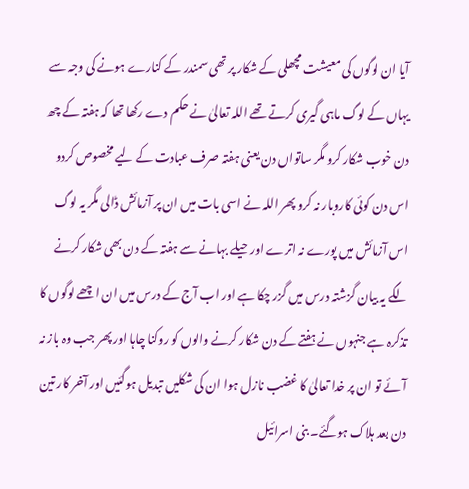آیا ان لوگوں کی معیشت مچھلی کے شکار پر تھی سمندر کے کنارے ہونے کی وجہ سے یہاں کے لوگ ماہی گیری کرتے تھے اللہ تعالیٰ نے حکم دے رکھا تھا کہ ہفتہ کے چھ دن خوب شکار کرو مگر ساتواں دن یعنی ہفتہ صرف عبادت کے لیے مخصوص کردو اس دن کوئی کاروبار نہ کرو پھر اللہ نے اسی بات میں ان پر آزمائش ڈالی مگر یہ لوگ اس آزمائش میں پورے نہ اترے اور حیلے بہانے سے ہفتہ کے دن بھی شکار کرنے لگے یہ بیان گزشتہ درس میں گزر چکا ہے اور اب آج کے درس میں ان اچھے لوگوں کا تذکرہ ہے جنہوں نے ہفتے کے دن شکار کرنے والوں کو روکنا چاہا اور پھر جب وہ باز نہ آئے تو ان پر خدا تعالیٰ کا غضب نازل ہوا ان کی شکلیں تبدیل ہوگئیں اور آخر کار تین دن بعد ہلاک ہوگئے۔ بنی اسرائیل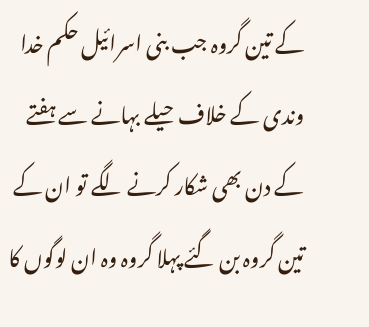کے تین گروہ جب بنی اسرائیل حکم خدا وندی کے خلاف حیلے بہانے سے ہفتے کے دن بھی شکار کرنے لگے تو ان کے تین گروہ بن گئے پہلا گروہ وہ ان لوگوں کا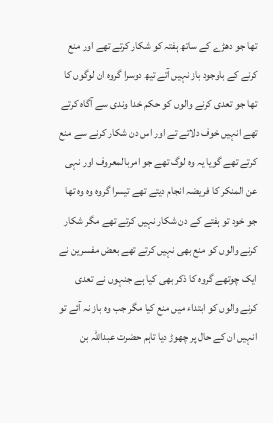تھا جو دھڑے کے ساتھ ہفتہ کو شکار کرتے تھے اور منع کرنے کے باوجود باز نہیں آتے تیھ دوسرا گروہ ان لوگوں کا تھا جو تعدی کرنے والوں کو حکم خدا وندی سے آگاہ کرتے تھے انہیں خوف دلاتے تے اور اس دن شکار کرنے سے منع کرتے تھے گویا یہ وہ لوگ تھے جو امربالمعروف اور نہی عن المنکر کا فریضہ انجام دیتے تھے تیسرا گروہ وہ وہ تھا جو خود تو ہفتے کے دن شکار نہیں کرتے تھے مگر شکار کرنے والوں کو منع بھی نہیں کرتے تھے بعض مفسرین نے ایک چوتھے گروہ کا ذکر بھی کیا ہے جنہوں نے تعدی کرنے والوں کو ابتداء میں منع کیا مگر جب وہ باز نہ آئے تو انہیں ان کے حال پر چھوڑ دیا تاہم حضرت عبداللہ بن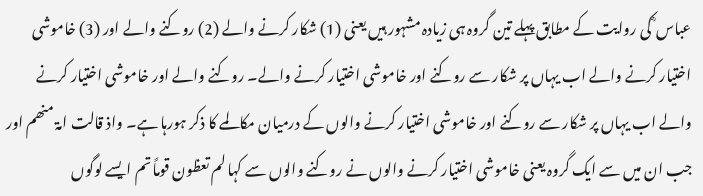عباس ؓ کی روایت کے مطابق پہلے تین گروہ ہی زیادہ مشہور ہیں یعنی (1) شکار کرنے والے (2) روکنے والے اور (3) خاموشی اختیار کرنے والے اب یہاں پر شکار سے روکنے اور خاموشی اختیار کرنے والے۔ روکنے والے اور خاموشی اختیار کرنے والے اب یہاں پر شکار سے روکنے اور خاموشی اختیار کرنے والوں کے درمیان مکالمے کا ذکر ہورہا ہے۔ واذ قالت امۃ منھم اور جب ان میں سے ایک گروہ یعنی خاموشی اختیار کرنے والوں نے روکنے والوں سے کہا لم تعظون قوماً تم ایسے لوگوں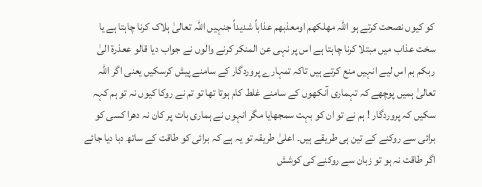کو کیوں نصحت کرتے ہو اللہ مھلکھم اومعذبھم عذاباً شدیداً جنہیں اللہ تعالیٰ ہلاک کرنا چاہتا ہے یا سخت عذاب میں مبتلا کرنا چاہتا ہے اس پر نہی عن المنکر کرنے والوں نے جواب دیا قالو ععذرۃ الیٰ ربکم ہم اس لیے انہیں منع کرتے ہیں تاکہ تمہارے پروردگار کے سامنے پیش کرسکیں یعنی اگر اللہ تعالیٰ ہمیں پوچھے کہ تہماری آنکھوں کے سامنے غلط کام ہوتا تھا تو تم نے روکا کیوں نہ تو ہم کہہ سکیں کہ پروردگار ! ہم نے تو ان کو بہت سمجھایا مگر انہوں نے ہماری بات پر کان نہ دھرا کسی کو برائی سے روکنے کے تین ہی طریقے ہیں۔ اعلیٰ طریقہ تو یہ ہے کہ برائی کو طاقت کے ساتھ دبا دیا جائے اگر طاقت نہ ہو تو زبان سے روکنے کی کوشش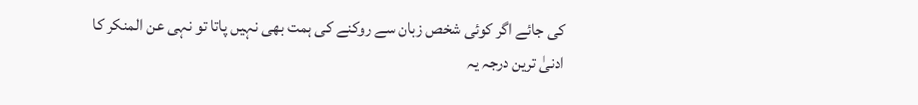کی جائے اگر کوئی شخص زبان سے روکنے کی ہمت بھی نہیں پاتا تو نہی عن المنکر کا ادنیٰ ترین درجہ یہ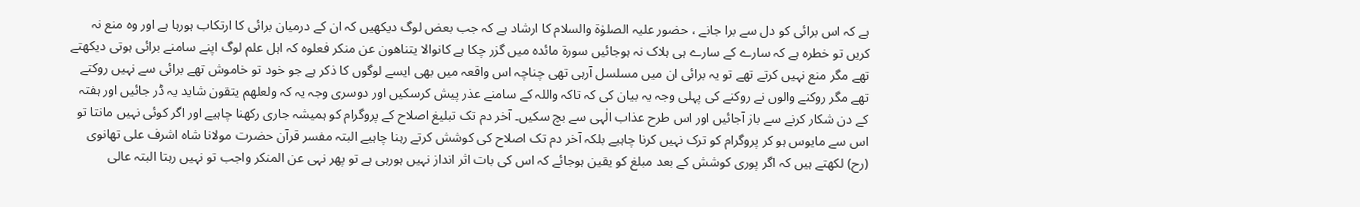ہے کہ اس برائی کو دل سے برا جانے ، حضور علیہ الصلوٰۃ والسلام کا ارشاد ہے کہ جب بعض لوگ دیکھیں کہ ان کے درمیان برائی کا ارتکاب ہورہا ہے اور وہ منع نہ کریں تو خطرہ ہے کہ سارے کے سارے ہی ہلاک نہ ہوجائیں سورة مائدہ میں گزر چکا ہے کانوالا یتناھون عن منکر فعلوہ کہ اہل علم لوگ اپنے سامنے برائی ہوتی دیکھتے تھے مگر منع نہیں کرتے تھے تو یہ برائی ان میں مسلسل آرہی تھی چناچہ اس واقعہ میں بھی ایسے لوگوں کا ذکر ہے جو خود تو خاموش تھے برائی سے نہیں روکتے تھے مگر روکنے والوں نے روکنے کی پہلی وجہ یہ بیان کی کہ تاکہ واللہ کے سامنے عذر پیش کرسکیں اور دوسری وجہ یہ کہ ولعلھم یتقون شاید یہ ڈر جائیں اور ہفتہ کے دن شکار کرنے سے باز آجائیں اور اس طرح عذاب الٰہی سے بچ سکیں۔ آخر دم تک تبلیغ اصلاح کے پروگرام کو ہمیشہ جاری رکھنا چاہیے اور اگر کوئی نہیں مانتا تو اس سے مایوس ہو کر پروگرام کو ترک نہیں کرنا چاہیے بلکہ آخر دم تک اصلاح کی کوشش کرتے رہنا چاہیے البتہ مفسر قرآن حضرت مولانا شاہ اشرف علی تھانوی (رح) لکھتے ہیں کہ اگر پوری کوشش کے بعد مبلغ کو یقین ہوجائے کہ اس کی بات اثر انداز نہیں ہورہی ہے تو پھر نہی عن المنکر واجب تو نہیں رہتا البتہ عالی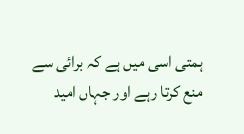ہمتی اسی میں ہے کہ برائی سے منع کرتا رہے اور جہاں امید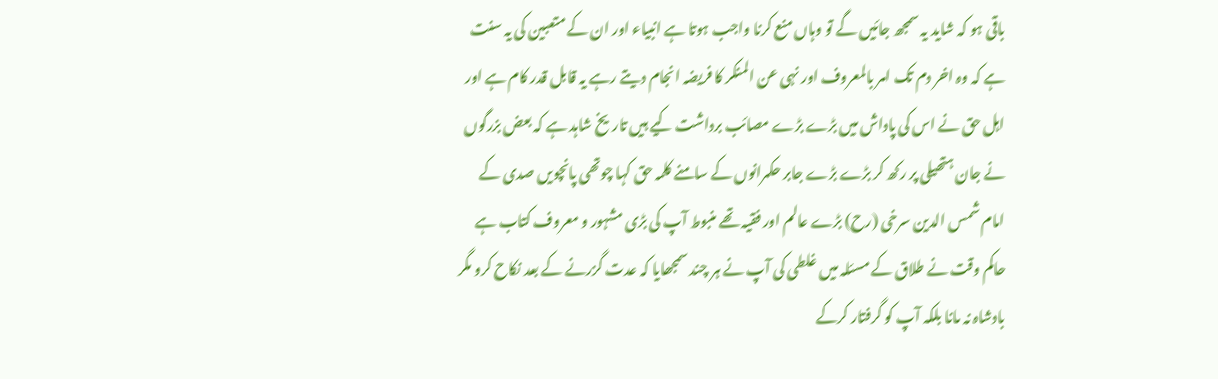باقی ہو کہ شاید یہ سمجھ جائیں گے تو وہاں منع کرنا واجب ہوتا ہے انبیاء اور ان کے متعبین کی یہ سنت ہے کہ وہ اخر دم تک امر بالمعروف اور نہی عن المنکر کا فریضہ انجام دیتے رہے یہ قابل قدر کام ہے اور اہل حق نے اس کی پاداش میں بڑے بڑے مصائب برداشت کیے ہیں تاریخ شاہد ہے کہ بعض بزرگوں نے جان ہتھیلی پر رکھ کر بڑے بڑے جابر حکمرانوں کے سامنے کلمہ حق کہا چوتھی پانچویں صدی کے امام شمس الدین سرخی (رح) بڑے عالم اور فقیہ تھے منبوط آپ کی بڑی مشہور و معروف کتاب ہے حاکم وقت نے طلاق کے مسئلہ میں غلطی کی آپ نے ہر چند سمجھایا کہ عدت گزرنے کے بعد نکاح کرو مگر بادشاہ نہ مانا بلکہ آپ کو گرفتار کرکے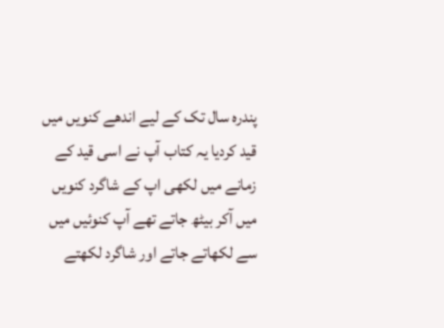پندرہ سال تک کے لیے اندھے کنویں میں قید کردیا یہ کتاب آپ نے اسی قید کے زمانے میں لکھی اپ کے شاگرد کنویں میں آکر بیٹھ جاتے تھے آپ کنوئیں میں سے لکھاتے جاتے اور شاگرد لکھتے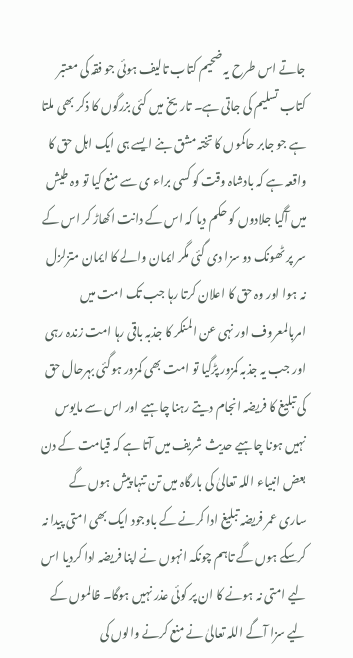جاتے اس طرح یہ ضحیم کتاب تالیف ہوئی جو فقہ کی معتبر کتاب تسلیم کی جاتی ہے۔ تاریخ میں کئی بزرگوں کا ذکر بھی ملتا ہے جو جابر حاکموں کا تختہ مشق بنے ایسے ہی ایک اہل حق کا واقعہ ہے کہ بادشاہ وقت کو کسی براء ی سے منع کیا تو وہ طیش میں آگیا جلادوں کو حکم دیا کہ اس کے دانت اکھاڑ کر اس کے سر پر ٹھونک دو سزا دی گئی مگر ایمان والے کا ایمان متزلزل نہ ہوا اور وہ حق کا اعلان کرتا رہا جب تک امت میں امربالمعروف اور نہی عن المنکر کا جذبہ باقی رہا امت زندہ رہی اور جب یہ جذبہ کمزور پڑگیا تو امت بھی کمزور ہوگئی بہرحال حق کی تبلیغ کا فریضہ انجام دیتے رہنا چاہیے اور اس سے مایوس نہیں ہونا چاہیے حدیث شریف میں آتا ہے کہ قیامت کے دن بعض انبیاء اللہ تعالیٰ کی بارگاہ میں تن تنہا پیش ہوں گے ساری عمر فریضہ تبلیغ ادا کرنے کے باوجود ایک بھی امتی پیدا نہ کرسکے ہوں گے تاہم چونکہ انہوں نے اپنا فریضہ ادا کردیا اس لیے امتی نہ ہونے کا ان پر کوئی عذر نہیں ہوگا۔ ظالموں کے لیے سزا آگے اللہ تعالیٰ نے منع کرنے والوں کی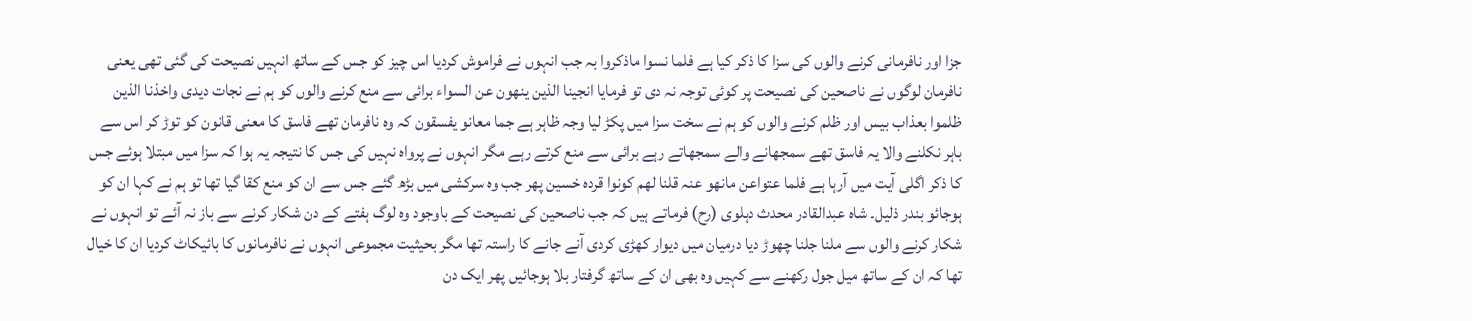جزا اور نافرمانی کرنے والوں کی سزا کا ذکر کیا ہے فلما نسوا ماذکروا بہ جب انہوں نے فراموش کردیا اس چیز کو جس کے ساتھ انہیں نصیحت کی گئی تھی یعنی نافرمان لوگوں نے ناصحین کی نصیحت پر کوئی توجہ نہ دی تو فرمایا انجینا الذین ینھون عن السواء برائی سے منع کرنے والوں کو ہم نے نجات دیدی واخذنا الذین ظلموا بعذاب بیس اور ظلم کرنے والوں کو ہم نے سخت سزا میں پکڑ لیا وجہ ظاہر ہے جما معانو یفسقون کہ وہ نافرمان تھے فاسق کا معنی قانون کو توڑ کر اس سے باہر نکلنے والا یہ فاسق تھے سمجھانے والے سمجھاتے رہے برائی سے منع کرتے رہے مگر انہوں نے پرواہ نہیں کی جس کا نتیجہ یہ ہوا کہ سزا میں مبتلا ہوئے جس کا ذکر اگلی آیت میں آرہا ہے فلما عتواعن مانھو عنہ قلنا لھم کونوا قردہ خسین پھر جب وہ سرکشی میں بڑھ گئے جس سے ان کو منع کقا گیا تھا تو ہم نے کہا ان کو ہوجائو بندر ذلیل۔ شاہ عبدالقادر محدث دہلوی (رح) فرماتے ہیں کہ جب ناصحین کی نصیحت کے باوجود وہ لوگ ہفتے کے دن شکار کرنے سے باز نہ آئے تو انہوں نے شکار کرنے والوں سے ملنا جلنا چھوڑ دیا درمیان میں دیوار کھڑی کردی آنے جانے کا راستہ تھا مگر بحیثیت مجموعی انہوں نے نافرمانوں کا بائیکاٹ کردیا ان کا خیال تھا کہ ان کے ساتھ میل جول رکھنے سے کہیں وہ بھی ان کے ساتھ گرفتار بلا ہوجائیں پھر ایک دن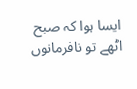ایسا ہوا کہ صبح اٹھے تو نافرمانوں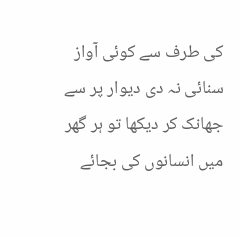کی طرف سے کوئی آواز سنائی نہ دی دیوار پر سے جھانک کر دیکھا تو ہر گھر میں انسانوں کی بجائے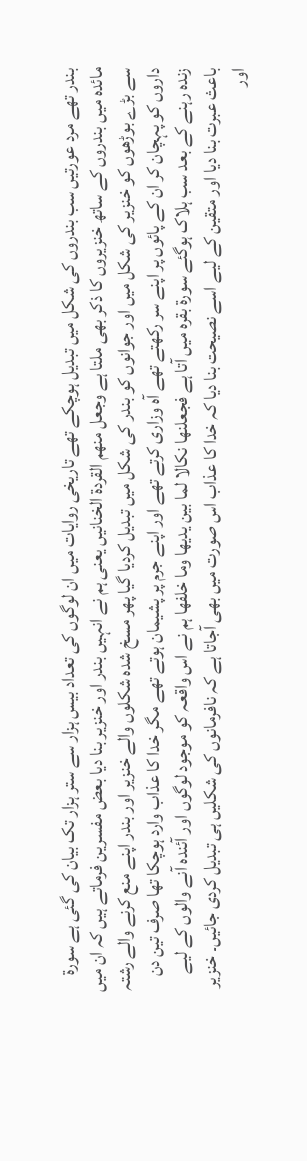بندر تھے مرد عورتیں سب بندروں کی شکل میں تبدیل ہوچکے تھے تاریخی روایات میں ان لوگوں کی تعداد بیس ہزار سے ستر ہزار تک بیان کی گئی ہے سورة مائدہ میں بندروں کے ساتھ خنزیروں کا ذکر بھی ملتا ہے وجعل منھم القردۃ الخنانیں یعنی ہم نے انہیں بندر اور خنزیر بنا دیا بعض مفسرین فرماتے ہیں کہ ان میں سے بڑے بوڑھوں کو خنزیر کی شکل میں اور جوانوں کو بندر کی شکل میں تبدیل کردیا گیا پھر مسخ شدہ شکلوں والے خنزیر اور بندر اپنے منع کرنے والے رشتہ داروں کو پہچان کر ان کے پائوں پر اپنے سر رکھتے تھے آہ وزاری کرتے تھے اور اپنے جرم پر پشیمان ہوتے تھے مگر خدا کا عذاب وارد ہوچکا تھا صرف تین دن زندہ رہنے کے بعد سب ہلاک ہوگئے سورة بقرہ میں آتا ہے فجعلنھا نکالا لما بین یدیھا وما خلفھا ہم نے اس واقعہ کو موجود لوگوں اور آئندہ آنے والوں کے لیے باعث عبرت بنا دیا اور متقین کے لیے اسے نصیحت بنا دیا کہ خدا کا عذاب اس صورت میں بھی آجاتا ہے کہ نافرمانوں کی شکلیں ہی تبدیل کردی جائیں۔ خنزیر اور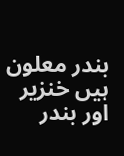بندر معلون ہیں خنزیر اور بندر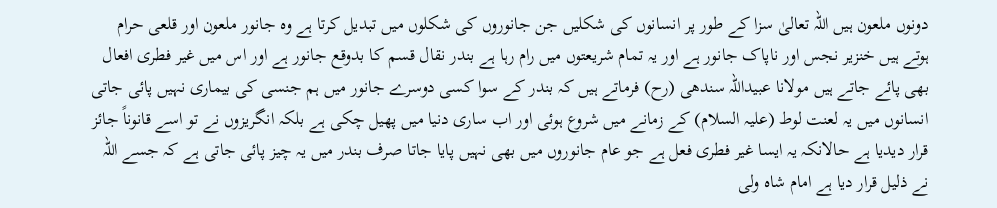دونوں ملعون ہیں اللہ تعالیٰ سزا کے طور پر انسانوں کی شکلیں جن جانوروں کی شکلوں میں تبدیل کرتا ہے وہ جانور ملعون اور قلعی حرام ہوتے ہیں خنزیر نجس اور ناپاک جانور ہے اور یہ تمام شریعتوں میں رام رہا ہے بندر نقال قسم کا بدوقع جانور ہے اور اس میں غیر فطری افعال بھی پائے جاتے ہیں مولانا عبیداللہ سندھی (رح) فرماتے ہیں کہ بندر کے سوا کسی دوسرے جانور میں ہم جنسی کی بیماری نہیں پائی جاتی انسانوں میں یہ لعنت لوط (علیہ السلام) کے زمانے میں شروع ہوئی اور اب ساری دنیا میں پھیل چکی ہے بلکہ انگریزوں نے تو اسے قانوناً جائز قرار دیدیا ہے حالانکہ یہ ایسا غیر فطری فعل ہے جو عام جانوروں میں بھی نہیں پایا جاتا صرف بندر میں یہ چیز پائی جاتی ہے کہ جسے اللہ نے ذلیل قرار دیا ہے امام شاہ ولی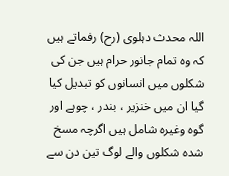اللہ محدث دہلوی (رح) رفماتے ہیں کہ وہ تمام جانور حرام ہیں جن کی شکلوں میں انسانوں کو تبدیل کیا گیا ان میں خنزیر ، بندر ، چوہے اور گوہ وغیرہ شامل ہیں اگرچہ مسخ شدہ شکلوں والے لوگ تین دن سے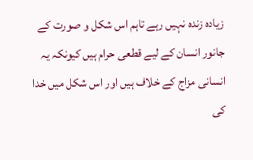زیادہ زندہ نہیں رہے تاہم اس شکل و صورت کے جانور انسان کے لیے قطعی حرام ہیں کیونکہ یہ انسانی مزاج کے خلاف ہیں اور اس شکل میں خدا کی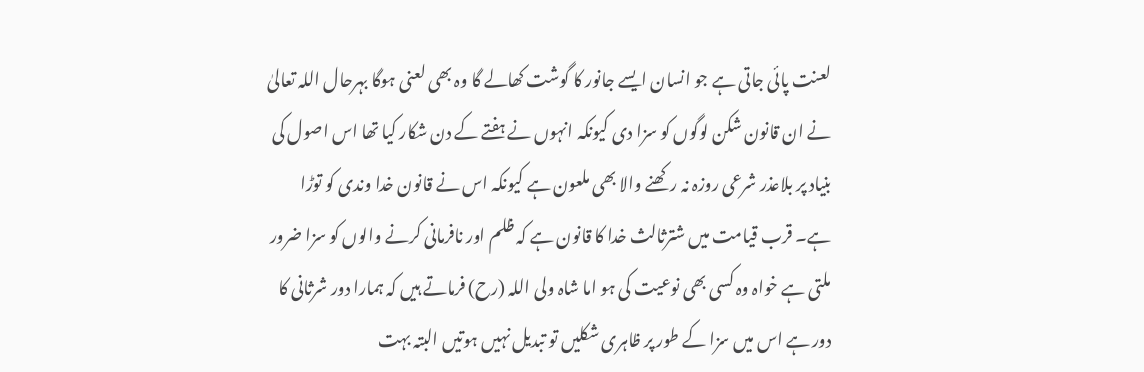لعنت پائی جاتی ہے جو انسان ایسے جانور کا گوشت کھالے گا وہ بھی لعنی ہوگا بہرحال اللہ تعالیٰ نے ان قانون شکن لوگوں کو سزا دی کیونکہ انہوں نے ہفتے کے دن شکار کیا تھا اس اصول کی بنیاد پر بلاعذر شرعی روزہ نہ رکھنے والا بھی ملعون ہے کیونکہ اس نے قانون خدا وندی کو توڑا ہے۔ قرب قیامت میں شترثالث خدا کا قانون ہے کہ ظلم اور نافرمانی کرنے والوں کو سزا ضرور ملتی ہے خواہ وہ کسی بھی نوعیت کی ہو اما شاہ ولی اللہ (رح) فرماتے ہیں کہ ہمارا دور شرثانی کا دور ہے اس میں سزا کے طور پر ظاہری شکلیں تو تبدیل نہیں ہوتیں البتہ بہت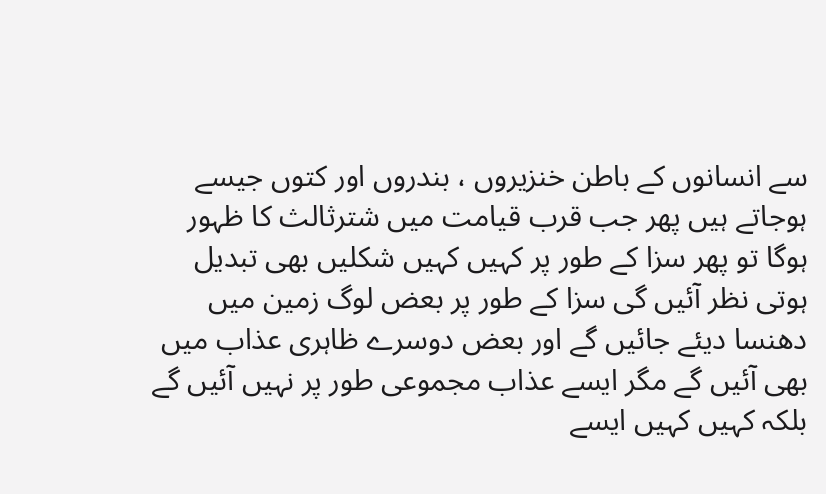سے انسانوں کے باطن خنزیروں ، بندروں اور کتوں جیسے ہوجاتے ہیں پھر جب قرب قیامت میں شترثالث کا ظہور ہوگا تو پھر سزا کے طور پر کہیں کہیں شکلیں بھی تبدیل ہوتی نظر آئیں گی سزا کے طور پر بعض لوگ زمین میں دھنسا دیئے جائیں گے اور بعض دوسرے ظاہری عذاب میں بھی آئیں گے مگر ایسے عذاب مجموعی طور پر نہیں آئیں گے بلکہ کہیں کہیں ایسے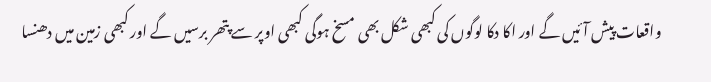واقعات پیش آئیں گے اور اکا دکا لوگوں کی کبھی شکل بھی مسخ ہوگی کبھی اوپر سے پتھر برسیں گے اور کبھی زمین میں دھنسا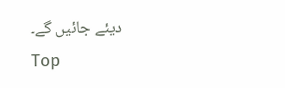دیئے جائیں گے۔
Top